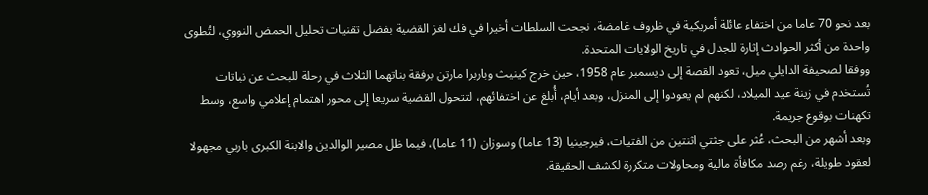بعد نحو 70 عاما من اختفاء عائلة أمريكية في ظروف غامضة، نجحت السلطات أخيرا في فك لغز القضية بفضل تقنيات تحليل الحمض النووي، لتُطوى واحدة من أكثر الحوادث إثارة للجدل في تاريخ الولايات المتحدة.
ووفقا لصحيفة الدايلي ميل، تعود القصة إلى ديسمبر عام 1958، حين خرج كينيث وباربرا مارتن برفقة بناتهما الثلاث في رحلة للبحث عن نباتات تُستخدم في زينة عيد الميلاد، لكنهم لم يعودوا إلى المنزل، وبعد أيام، أُبلغ عن اختفائهم، لتتحول القضية سريعا إلى محور اهتمام إعلامي واسع، وسط تكهنات بوقوع جريمة.
وبعد أشهر من البحث، عُثر على جثتي اثنتين من الفتيات، فيرجينيا (13 عاما) وسوزان (11 عاما)، فيما ظل مصير الوالدين والابنة الكبرى باربي مجهولا لعقود طويلة، رغم رصد مكافأة مالية ومحاولات متكررة لكشف الحقيقة.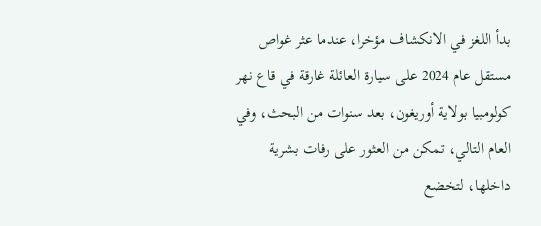بدأ اللغز في الانكشاف مؤخرا، عندما عثر غواص مستقل عام 2024 على سيارة العائلة غارقة في قاع نهر كولومبيا بولاية أوريغون، بعد سنوات من البحث، وفي العام التالي، تمكن من العثور على رفات بشرية داخلها، لتخضع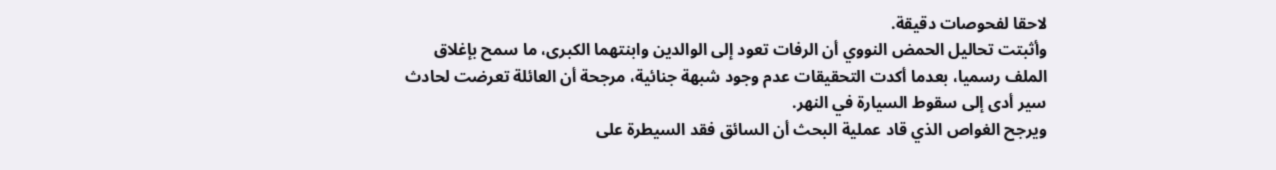لاحقا لفحوصات دقيقة.
وأثبتت تحاليل الحمض النووي أن الرفات تعود إلى الوالدين وابنتهما الكبرى، ما سمح بإغلاق الملف رسميا، بعدما أكدت التحقيقات عدم وجود شبهة جنائية، مرجحة أن العائلة تعرضت لحادث سير أدى إلى سقوط السيارة في النهر.
ويرجح الغواص الذي قاد عملية البحث أن السائق فقد السيطرة على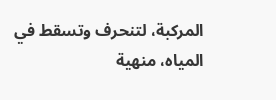المركبة، لتنحرف وتسقط في المياه، منهية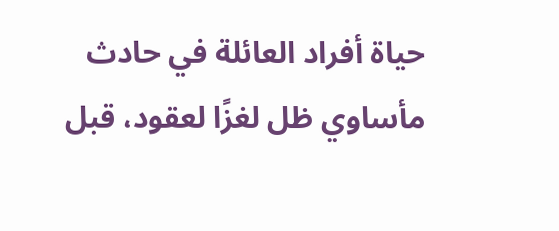حياة أفراد العائلة في حادث مأساوي ظل لغزًا لعقود، قبل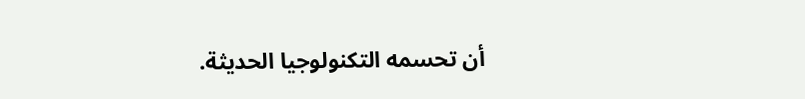أن تحسمه التكنولوجيا الحديثة.